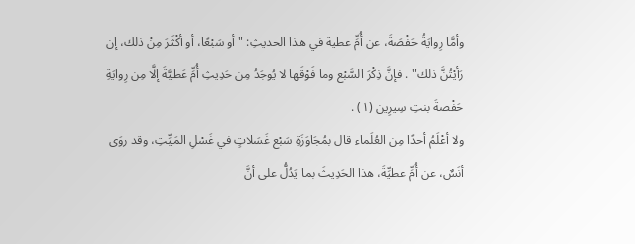وأمَّا رِوايَةُ حَفْصَةَ، عن أُمِّ عطية في هذا الحديثِ: "أو سَبْعًا، أو أكْثَرَ مِنْ ذلك، إن رَأيْتُنَّ ذلك" . فإنَّ ذِكْرَ السَّبْع وما فَوْقَها لا يُوجَدُ مِن حَدِيثِ أُمِّ عَطيَّةَ إلَّا مِن رِوايَةِ حَفْصةَ بنتِ سِيرِين (١) .
ولا أعْلَمُ أحدًا مِن العُلَماء قال بمُجَاوَزَةِ سَبْع غَسَلاتٍ في غَسْلِ المَيِّتِ، وقد روَى أنَسٌ، عن أُمِّ عطيِّةَ، هذا الحَدِيثَ بما يَدُلُّ على أنَّ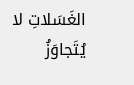الغَسَلاتِ لا يُتَجاوَزُ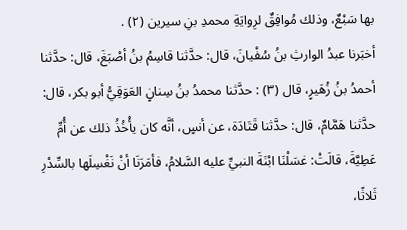بها سَبْعٌ، وذلك مُوافِقٌ لرِوايَةِ محمدِ بنِ سيرين (٢) .
أخبَرنا عبدُ الوارثِ بنُ سُفْيانَ، قال: حدَّثنا قاسِمُ بنُ أصْبَغَ، قال: حدَّثنا أحمدُ بنُ زُهَيرٍ، قال (٣) : حدَّثنا محمدُ بنُ سِنانٍ العَوَقِيُّ أبو بكر، قال: حدَّثنا هَمَّامٌ، قال: حدَّثنا قَتَادَة، عن أنسٍ، أنَّه كان يأْخُذُ ذلك عن أُمِّ عَطِيَّةَ، قالَتْ: غسَلْنَا ابْنَةَ النبيِّ عليه السَّلامُ، فأمَرَنَا أنْ نَغْسِلَها بالسِّدْرِ ثَلاثًا،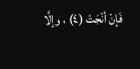فَإنْ أنْجَتْ (٤) ، وإلَّا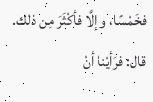فخَمْسًا، وإلَّا فأكْثَرَ مِن ذلك. قال: فرَأيْنا أنْ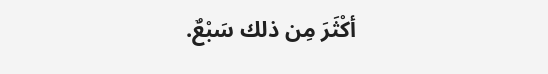أكْثَرَ مِن ذلك سَبْعٌ.